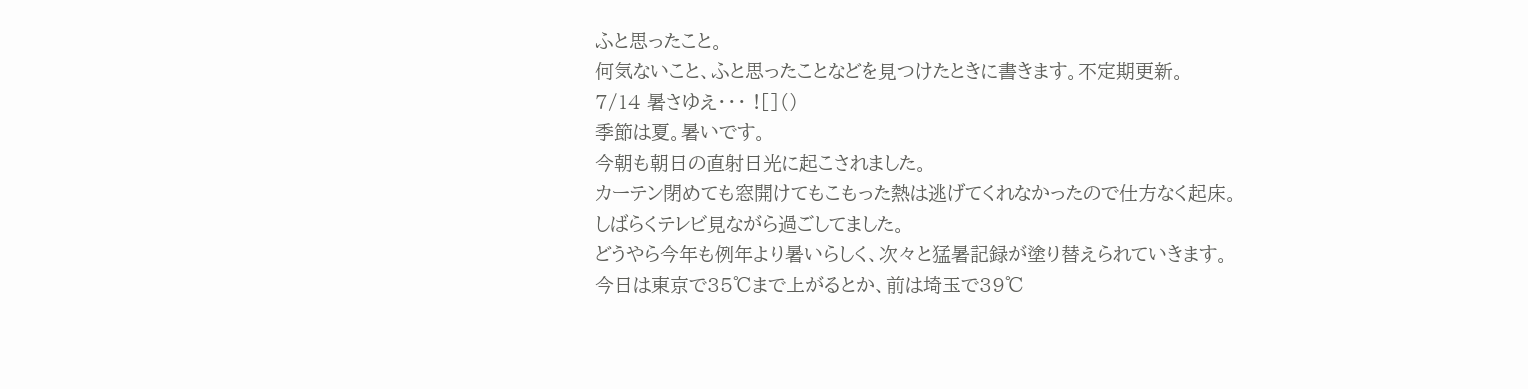ふと思ったこと。
何気ないこと、ふと思ったことなどを見つけたときに書きます。不定期更新。
7/14 暑さゆえ・・・ ![]()
季節は夏。暑いです。
今朝も朝日の直射日光に起こされました。
カーテン閉めても窓開けてもこもった熱は逃げてくれなかったので仕方なく起床。
しばらくテレビ見ながら過ごしてました。
どうやら今年も例年より暑いらしく、次々と猛暑記録が塗り替えられていきます。
今日は東京で35℃まで上がるとか、前は埼玉で39℃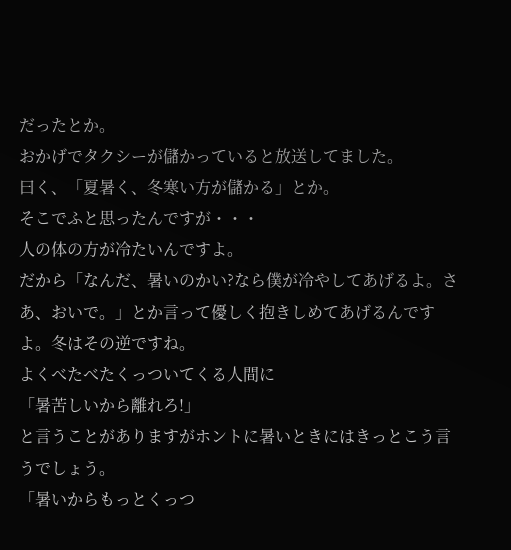だったとか。
おかげでタクシーが儲かっていると放送してました。
曰く、「夏暑く、冬寒い方が儲かる」とか。
そこでふと思ったんですが・・・
人の体の方が冷たいんですよ。
だから「なんだ、暑いのかい?なら僕が冷やしてあげるよ。さあ、おいで。」とか言って優しく抱きしめてあげるんですよ。冬はその逆ですね。
よくべたべたくっついてくる人間に
「暑苦しいから離れろ!」
と言うことがありますがホントに暑いときにはきっとこう言うでしょう。
「暑いからもっとくっつ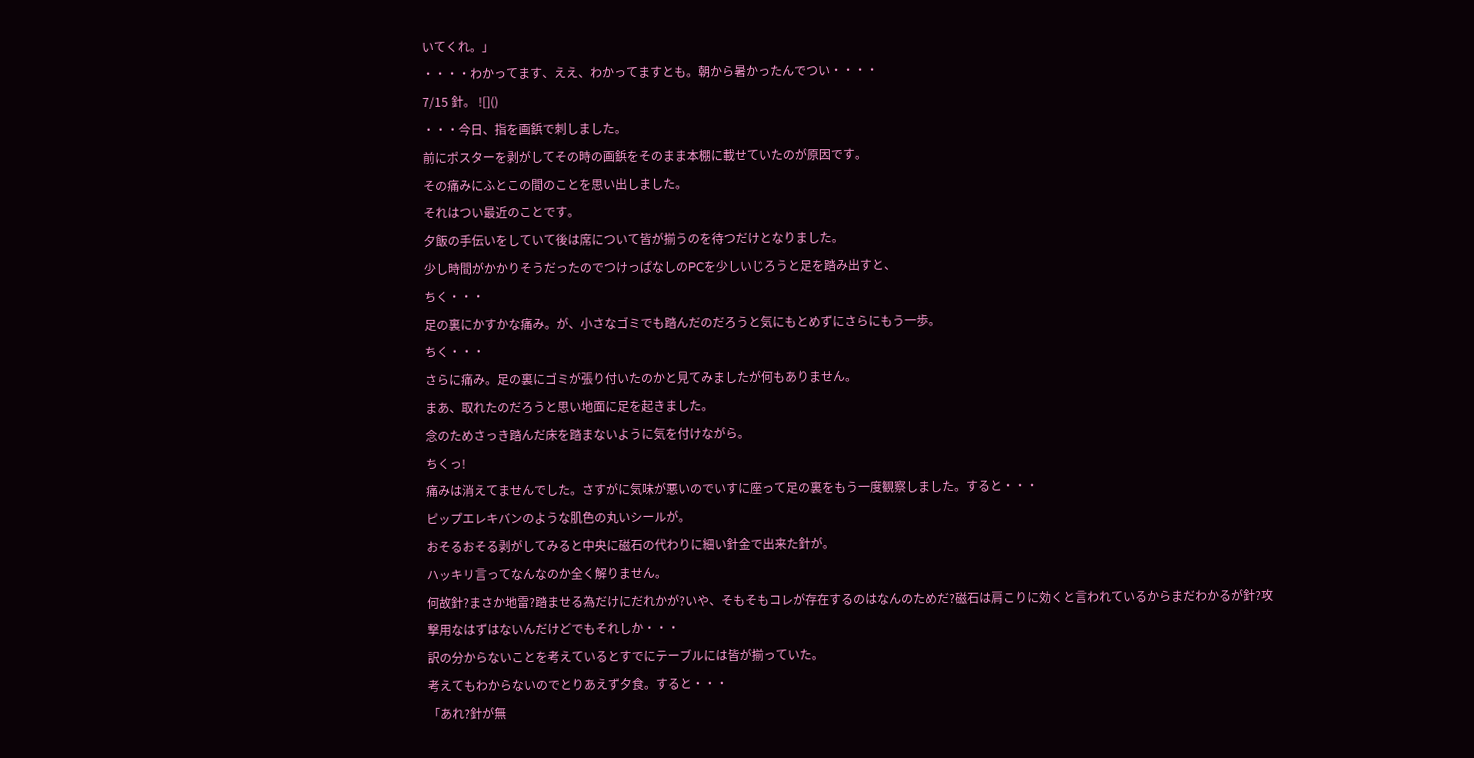いてくれ。」
・・・・わかってます、ええ、わかってますとも。朝から暑かったんでつい・・・・
7/15 針。 ![]()
・・・今日、指を画鋲で刺しました。
前にポスターを剥がしてその時の画鋲をそのまま本棚に載せていたのが原因です。
その痛みにふとこの間のことを思い出しました。
それはつい最近のことです。
夕飯の手伝いをしていて後は席について皆が揃うのを待つだけとなりました。
少し時間がかかりそうだったのでつけっぱなしのPCを少しいじろうと足を踏み出すと、
ちく・・・
足の裏にかすかな痛み。が、小さなゴミでも踏んだのだろうと気にもとめずにさらにもう一歩。
ちく・・・
さらに痛み。足の裏にゴミが張り付いたのかと見てみましたが何もありません。
まあ、取れたのだろうと思い地面に足を起きました。
念のためさっき踏んだ床を踏まないように気を付けながら。
ちくっ!
痛みは消えてませんでした。さすがに気味が悪いのでいすに座って足の裏をもう一度観察しました。すると・・・
ピップエレキバンのような肌色の丸いシールが。
おそるおそる剥がしてみると中央に磁石の代わりに細い針金で出来た針が。
ハッキリ言ってなんなのか全く解りません。
何故針?まさか地雷?踏ませる為だけにだれかが?いや、そもそもコレが存在するのはなんのためだ?磁石は肩こりに効くと言われているからまだわかるが針?攻撃用なはずはないんだけどでもそれしか・・・
訳の分からないことを考えているとすでにテーブルには皆が揃っていた。
考えてもわからないのでとりあえず夕食。すると・・・
「あれ?針が無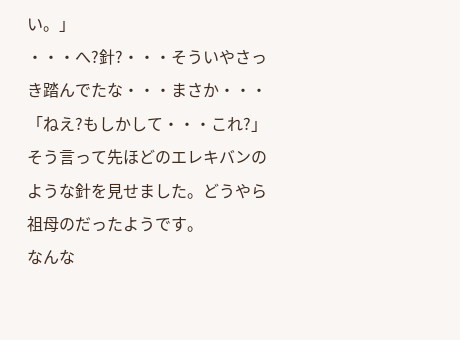い。」
・・・へ?針?・・・そういやさっき踏んでたな・・・まさか・・・
「ねえ?もしかして・・・これ?」
そう言って先ほどのエレキバンのような針を見せました。どうやら祖母のだったようです。
なんな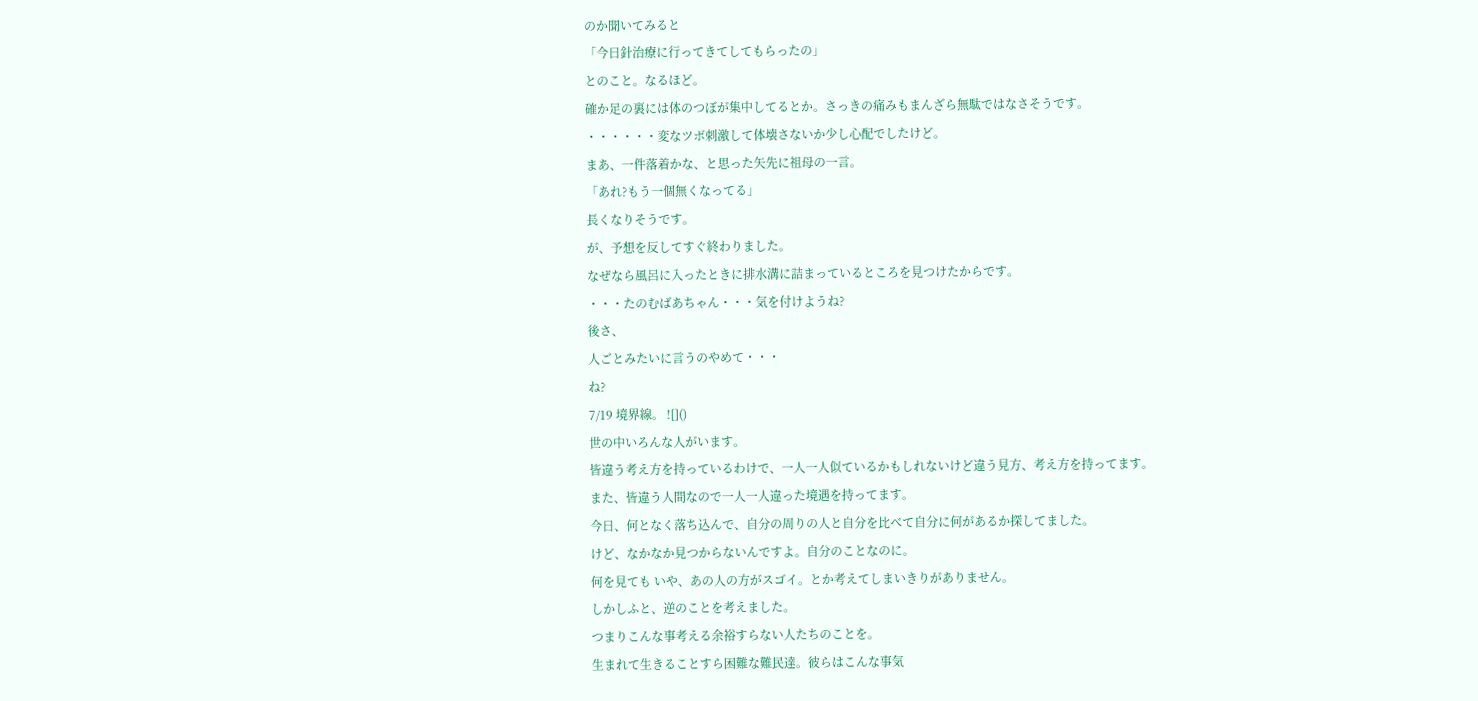のか聞いてみると
「今日針治療に行ってきてしてもらったの」
とのこと。なるほど。
確か足の裏には体のつぼが集中してるとか。さっきの痛みもまんざら無駄ではなさそうです。
・・・・・・変なツボ刺激して体壊さないか少し心配でしたけど。
まあ、一件落着かな、と思った矢先に祖母の一言。
「あれ?もう一個無くなってる」
長くなりそうです。
が、予想を反してすぐ終わりました。
なぜなら風呂に入ったときに排水溝に詰まっているところを見つけたからです。
・・・たのむばあちゃん・・・気を付けようね?
後さ、
人ごとみたいに言うのやめて・・・
ね?
7/19 境界線。 ![]()
世の中いろんな人がいます。
皆違う考え方を持っているわけで、一人一人似ているかもしれないけど違う見方、考え方を持ってます。
また、皆違う人間なので一人一人違った境遇を持ってます。
今日、何となく落ち込んで、自分の周りの人と自分を比べて自分に何があるか探してました。
けど、なかなか見つからないんですよ。自分のことなのに。
何を見ても いや、あの人の方がスゴイ。とか考えてしまいきりがありません。
しかしふと、逆のことを考えました。
つまりこんな事考える余裕すらない人たちのことを。
生まれて生きることすら困難な難民達。彼らはこんな事気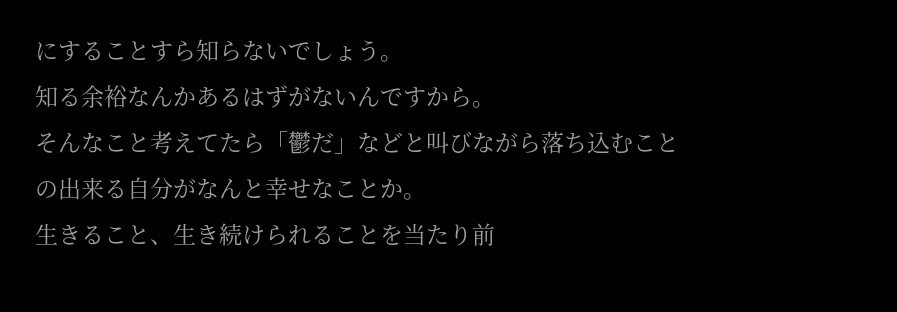にすることすら知らないでしょう。
知る余裕なんかあるはずがないんですから。
そんなこと考えてたら「鬱だ」などと叫びながら落ち込むことの出来る自分がなんと幸せなことか。
生きること、生き続けられることを当たり前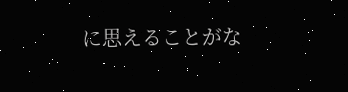に思えることがな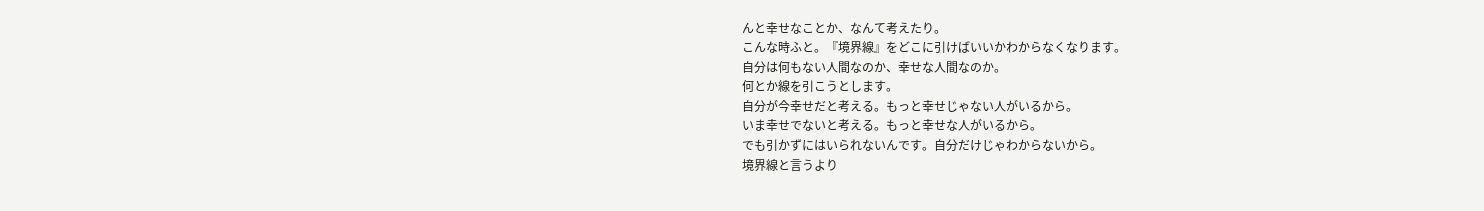んと幸せなことか、なんて考えたり。
こんな時ふと。『境界線』をどこに引けばいいかわからなくなります。
自分は何もない人間なのか、幸せな人間なのか。
何とか線を引こうとします。
自分が今幸せだと考える。もっと幸せじゃない人がいるから。
いま幸せでないと考える。もっと幸せな人がいるから。
でも引かずにはいられないんです。自分だけじゃわからないから。
境界線と言うより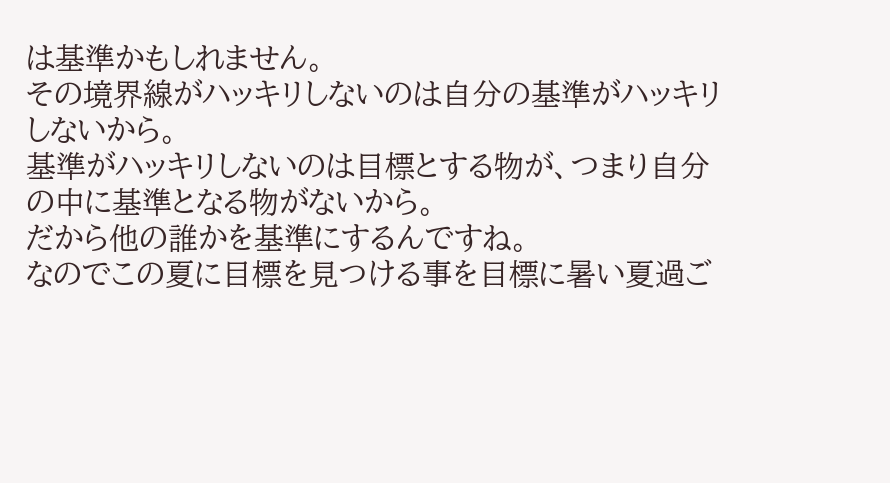は基準かもしれません。
その境界線がハッキリしないのは自分の基準がハッキリしないから。
基準がハッキリしないのは目標とする物が、つまり自分の中に基準となる物がないから。
だから他の誰かを基準にするんですね。
なのでこの夏に目標を見つける事を目標に暑い夏過ご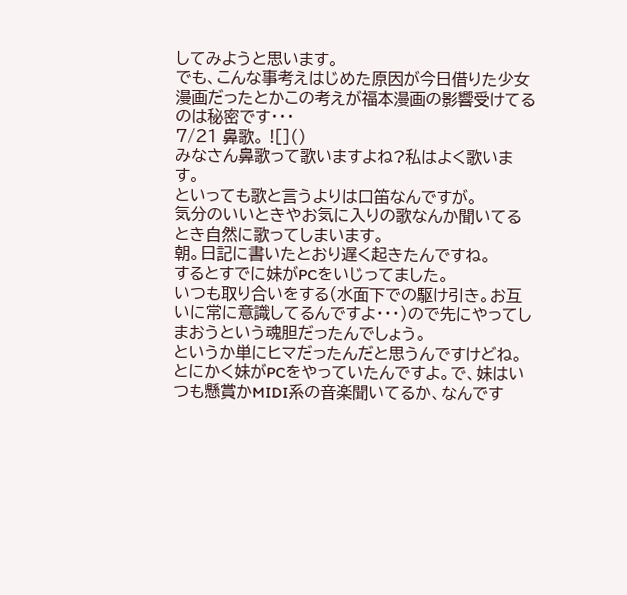してみようと思います。
でも、こんな事考えはじめた原因が今日借りた少女漫画だったとかこの考えが福本漫画の影響受けてるのは秘密です・・・
7/21 鼻歌。 ![]()
みなさん鼻歌って歌いますよね?私はよく歌います。
といっても歌と言うよりは口笛なんですが。
気分のいいときやお気に入りの歌なんか聞いてるとき自然に歌ってしまいます。
朝。日記に書いたとおり遅く起きたんですね。
するとすでに妹がPCをいじってました。
いつも取り合いをする(水面下での駆け引き。お互いに常に意識してるんですよ・・・)ので先にやってしまおうという魂胆だったんでしょう。
というか単にヒマだったんだと思うんですけどね。
とにかく妹がPCをやっていたんですよ。で、妹はいつも懸賞かMIDI系の音楽聞いてるか、なんです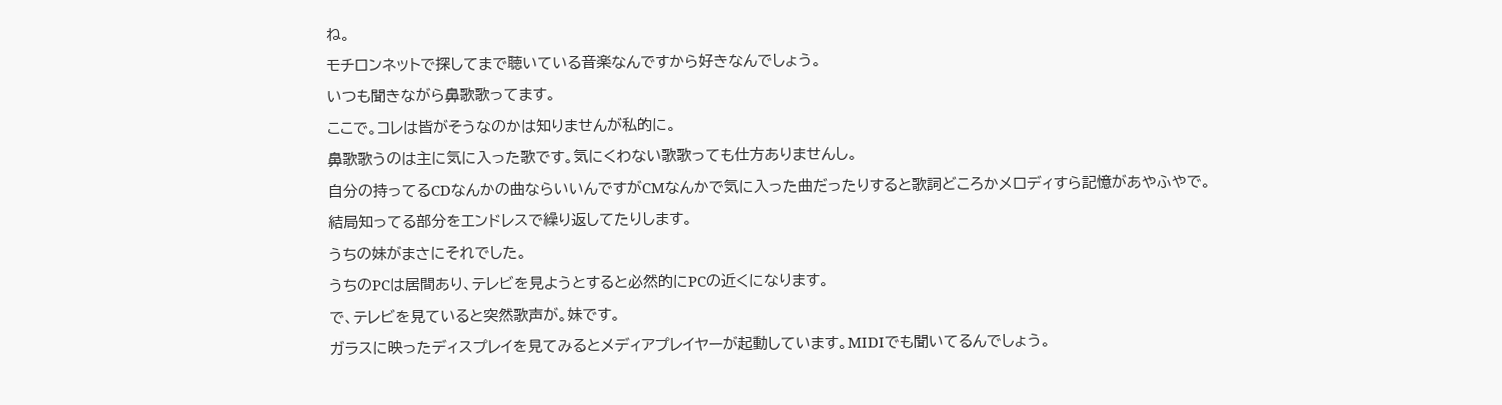ね。
モチロンネットで探してまで聴いている音楽なんですから好きなんでしょう。
いつも聞きながら鼻歌歌ってます。
ここで。コレは皆がそうなのかは知りませんが私的に。
鼻歌歌うのは主に気に入った歌です。気にくわない歌歌っても仕方ありませんし。
自分の持ってるCDなんかの曲ならいいんですがCMなんかで気に入った曲だったりすると歌詞どころかメロディすら記憶があやふやで。
結局知ってる部分をエンドレスで繰り返してたりします。
うちの妹がまさにそれでした。
うちのPCは居間あり、テレビを見ようとすると必然的にPCの近くになります。
で、テレビを見ていると突然歌声が。妹です。
ガラスに映ったディスプレイを見てみるとメディアプレイヤーが起動しています。MIDIでも聞いてるんでしょう。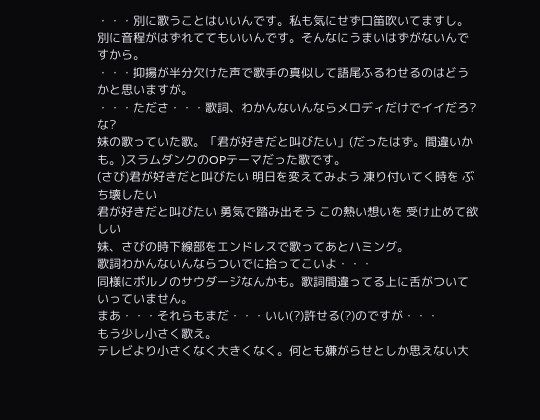・・・別に歌うことはいいんです。私も気にせず口笛吹いてますし。
別に音程がはずれててもいいんです。そんなにうまいはずがないんですから。
・・・抑揚が半分欠けた声で歌手の真似して語尾ふるわせるのはどうかと思いますが。
・・・たださ・・・歌詞、わかんないんならメロディだけでイイだろ?な?
妹の歌っていた歌。「君が好きだと叫びたい」(だったはず。間違いかも。)スラムダンクのOPテーマだった歌です。
(さび)君が好きだと叫びたい 明日を変えてみよう 凍り付いてく時を ぶち壊したい
君が好きだと叫びたい 勇気で踏み出そう この熱い想いを 受け止めて欲しい
妹、さびの時下線部をエンドレスで歌ってあとハミング。
歌詞わかんないんならついでに拾ってこいよ・・・
同様にポルノのサウダージなんかも。歌詞間違ってる上に舌がついていっていません。
まあ・・・それらもまだ・・・いい(?)許せる(?)のですが・・・
もう少し小さく歌え。
テレビより小さくなく大きくなく。何とも嫌がらせとしか思えない大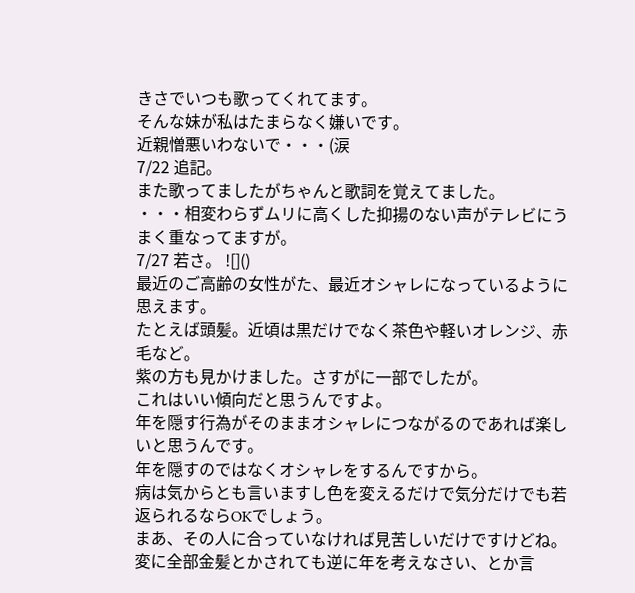きさでいつも歌ってくれてます。
そんな妹が私はたまらなく嫌いです。
近親憎悪いわないで・・・(涙
7/22 追記。
また歌ってましたがちゃんと歌詞を覚えてました。
・・・相変わらずムリに高くした抑揚のない声がテレビにうまく重なってますが。
7/27 若さ。 ![]()
最近のご高齢の女性がた、最近オシャレになっているように思えます。
たとえば頭髪。近頃は黒だけでなく茶色や軽いオレンジ、赤毛など。
紫の方も見かけました。さすがに一部でしたが。
これはいい傾向だと思うんですよ。
年を隠す行為がそのままオシャレにつながるのであれば楽しいと思うんです。
年を隠すのではなくオシャレをするんですから。
病は気からとも言いますし色を変えるだけで気分だけでも若返られるならOKでしょう。
まあ、その人に合っていなければ見苦しいだけですけどね。
変に全部金髪とかされても逆に年を考えなさい、とか言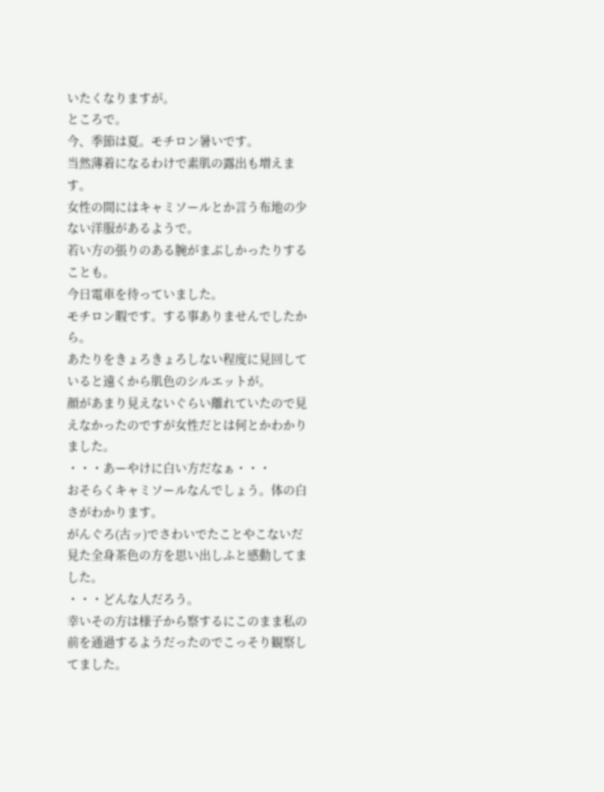いたくなりますが。
ところで。
今、季節は夏。モチロン暑いです。
当然薄着になるわけで素肌の露出も増えます。
女性の間にはキャミソールとか言う布地の少ない洋服があるようで。
若い方の張りのある腕がまぶしかったりすることも。
今日電車を待っていました。
モチロン暇です。する事ありませんでしたから。
あたりをきょろきょろしない程度に見回していると遠くから肌色のシルエットが。
顔があまり見えないぐらい離れていたので見えなかったのですが女性だとは何とかわかりました。
・・・あーやけに白い方だなぁ・・・
おそらくキャミソールなんでしょう。体の白さがわかります。
がんぐろ(古ッ)でさわいでたことやこないだ見た全身茶色の方を思い出しふと感動してました。
・・・どんな人だろう。
幸いその方は様子から察するにこのまま私の前を通過するようだったのでこっそり観察してました。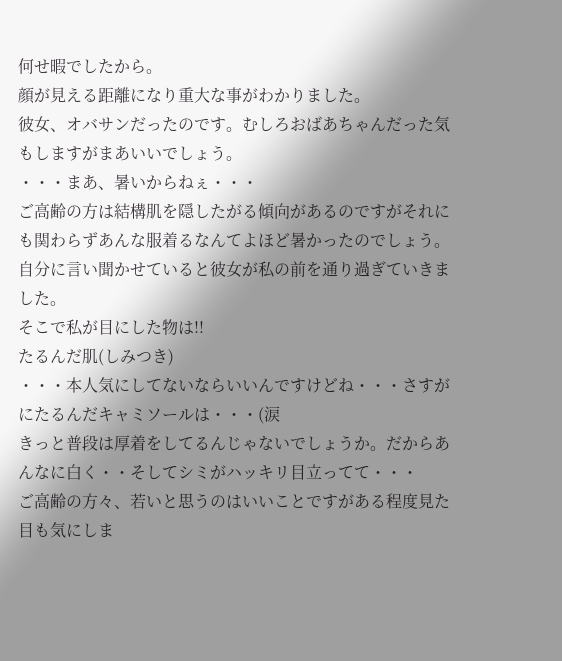何せ暇でしたから。
顔が見える距離になり重大な事がわかりました。
彼女、オバサンだったのです。むしろおばあちゃんだった気もしますがまあいいでしょう。
・・・まあ、暑いからねぇ・・・
ご高齢の方は結構肌を隠したがる傾向があるのですがそれにも関わらずあんな服着るなんてよほど暑かったのでしょう。
自分に言い聞かせていると彼女が私の前を通り過ぎていきました。
そこで私が目にした物は!!
たるんだ肌(しみつき)
・・・本人気にしてないならいいんですけどね・・・さすがにたるんだキャミソールは・・・(涙
きっと普段は厚着をしてるんじゃないでしょうか。だからあんなに白く・・そしてシミがハッキリ目立ってて・・・
ご高齢の方々、若いと思うのはいいことですがある程度見た目も気にしま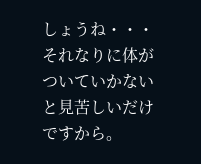しょうね・・・
それなりに体がついていかないと見苦しいだけですから。